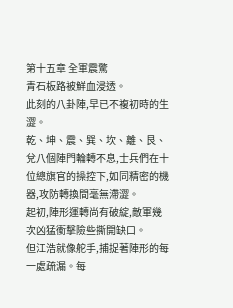第十五章 全軍震驚
青石板路被鮮血浸透。
此刻的八卦陣,早已不複初時的生澀。
乾、坤、震、巽、坎、離、艮、兌八個陣門輪轉不息,士兵們在十位總旗官的操控下,如同精密的機器,攻防轉換間毫無滯澀。
起初,陣形運轉尚有破綻,敵軍幾次凶猛衝擊險些撕開缺口。
但江浩就像舵手,捕捉著陣形的每一處疏漏。每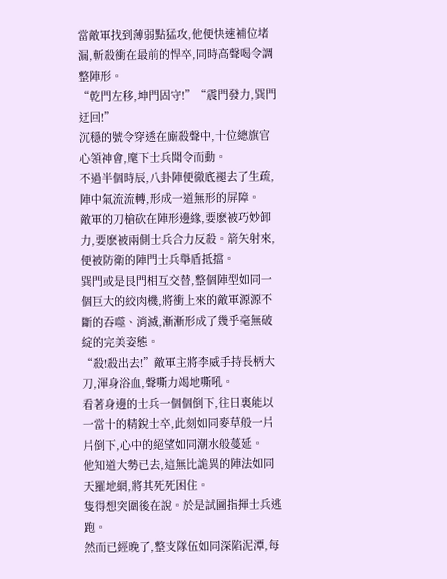當敵軍找到薄弱點猛攻,他便快速補位堵漏,斬殺衝在最前的悍卒,同時高聲喝令調整陣形。
“乾門左移,坤門固守!”“震門發力,巽門迂回!”
沉穩的號令穿透在廝殺聲中,十位總旗官心領神會,麾下士兵聞令而動。
不過半個時辰,八卦陣便徹底褪去了生疏,陣中氣流流轉,形成一道無形的屏障。
敵軍的刀槍砍在陣形邊緣,要麽被巧妙卸力,要麽被兩側士兵合力反殺。箭矢射來,便被防衛的陣門士兵舉盾抵擋。
巽門或是艮門相互交替,整個陣型如同一個巨大的絞肉機,將衝上來的敵軍源源不斷的吞噬、消滅,漸漸形成了幾乎毫無破綻的完美姿態。
“殺!殺出去!”敵軍主將李威手持長柄大刀,渾身浴血,聲嘶力竭地嘶吼。
看著身邊的士兵一個個倒下,往日裏能以一當十的精銳士卒,此刻如同麥草般一片片倒下,心中的絕望如同潮水般蔓延。
他知道大勢已去,這無比詭異的陣法如同天羅地網,將其死死困住。
隻得想突圍後在說。於是試圖指揮士兵逃跑。
然而已經晚了,整支隊伍如同深陷泥潭,每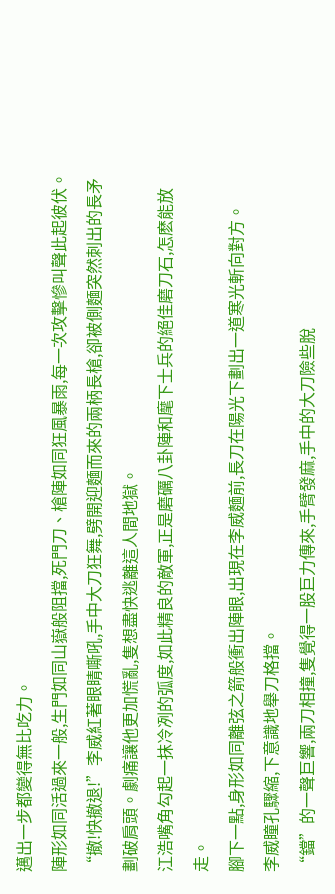邁出一步都變得無比吃力。
陣形如同活過來一般,生門如同山嶽般阻擋,死門刀、槍陣如同狂風暴雨,每一次攻擊慘叫聲此起彼伏。
“撤!快撤退!”李威紅著眼睛嘶吼,手中大刀狂舞,劈開迎麵而來的兩柄長槍,卻被側麵突然刺出的長矛劃破肩頭。劇痛讓他更加慌亂,隻想盡快逃離這人間地獄。
江浩嘴角勾起一抹冷冽的弧度,如此精良的敵軍,正是磨礪八卦陣和麾下士兵的絕佳磨刀石,怎麽能放走。
腳下一點,身形如同離弦之箭般衝出陣眼,出現在李威麵前,長刀在陽光下劃出一道寒光斬向對方。
李威瞳孔驟縮,下意識地舉刀格擋。
“鐺”的一聲巨響,兩刀相撞,隻覺得一股巨力傳來,手臂發麻,手中的大刀險些脫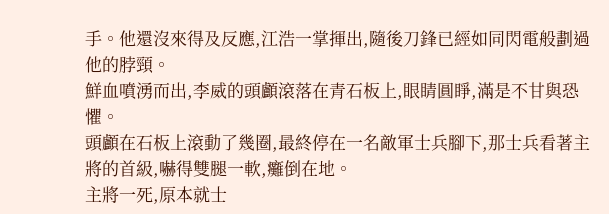手。他還沒來得及反應,江浩一掌揮出,隨後刀鋒已經如同閃電般劃過他的脖頸。
鮮血噴湧而出,李威的頭顱滾落在青石板上,眼睛圓睜,滿是不甘與恐懼。
頭顱在石板上滾動了幾圈,最終停在一名敵軍士兵腳下,那士兵看著主將的首級,嚇得雙腿一軟,癱倒在地。
主將一死,原本就士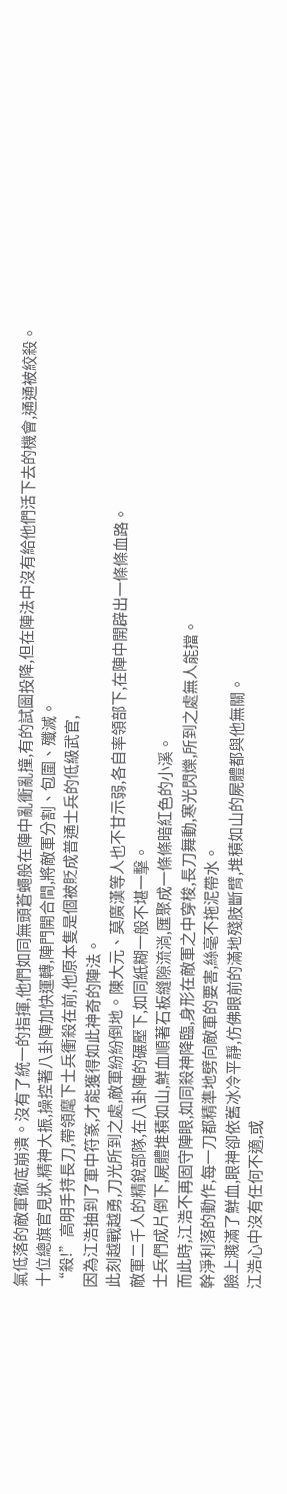氣低落的敵軍徹底崩潰。沒有了統一的指揮,他們如同無頭蒼蠅般在陣中亂衝亂撞,有的試圖投降,但在陣法中沒有給他們活下去的機會,通通被絞殺。
十位總旗官見狀,精神大振,操控著八卦陣加快運轉,陣門開合間,將敵軍分割、包圍、殲滅。
“殺!”高明手持長刀,帶領麾下士兵衝殺在前,他原本隻是個被貶成普通士兵的低級武官,
因為江浩抽到了軍中符篆,才能獲得如此神奇的陣法。
此刻越戰越勇,刀光所到之處,敵軍紛紛倒地。陳大元、莫廣漢等人也不甘示弱,各自率領部下,在陣中開辟出一條條血路。
敵軍二千人的精銳部隊,在八卦陣的碾壓下,如同紙糊一般不堪一擊。
士兵們成片倒下,屍體堆積如山,鮮血順著石板縫隙流淌,匯聚成一條條暗紅色的小溪。
而此時,江浩不再固守陣眼,如同殺神降臨,身形在敵軍之中穿梭,長刀舞動,寒光閃爍,所到之處無人能擋。
幹淨利落的動作,每一刀都精準地劈向敵軍的要害,絲毫不拖泥帶水。
臉上濺滿了鮮血,眼神卻依舊冰冷平靜,仿佛眼前的滿地殘肢斷臂,堆積如山的屍體都與他無關。
江浩心中沒有任何不適,或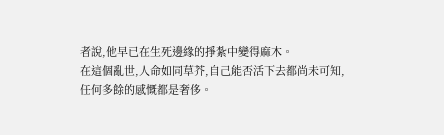者說,他早已在生死邊緣的掙紮中變得麻木。
在這個亂世,人命如同草芥,自己能否活下去都尚未可知,任何多餘的感慨都是奢侈。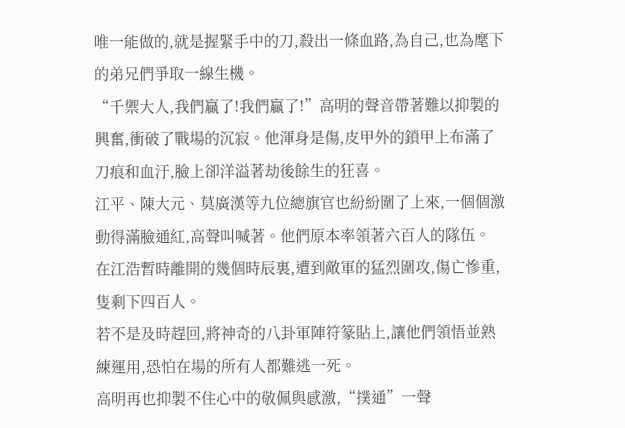唯一能做的,就是握緊手中的刀,殺出一條血路,為自己,也為麾下的弟兄們爭取一線生機。
“千禦大人,我們贏了!我們贏了!”高明的聲音帶著難以抑製的興奮,衝破了戰場的沉寂。他渾身是傷,皮甲外的鎖甲上布滿了刀痕和血汙,臉上卻洋溢著劫後餘生的狂喜。
江平、陳大元、莫廣漢等九位總旗官也紛紛圍了上來,一個個激動得滿臉通紅,高聲叫喊著。他們原本率領著六百人的隊伍。
在江浩暫時離開的幾個時辰裏,遭到敵軍的猛烈圍攻,傷亡慘重,隻剩下四百人。
若不是及時趕回,將神奇的八卦軍陣符篆貼上,讓他們領悟並熟練運用,恐怕在場的所有人都難逃一死。
高明再也抑製不住心中的敬佩與感激,“撲通”一聲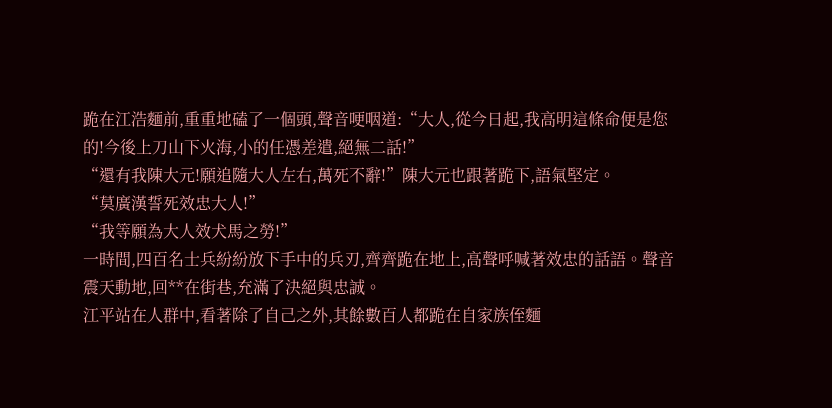跪在江浩麵前,重重地磕了一個頭,聲音哽咽道:“大人,從今日起,我高明這條命便是您的!今後上刀山下火海,小的任憑差遣,絕無二話!”
“還有我陳大元!願追隨大人左右,萬死不辭!”陳大元也跟著跪下,語氣堅定。
“莫廣漢誓死效忠大人!”
“我等願為大人效犬馬之勞!”
一時間,四百名士兵紛紛放下手中的兵刃,齊齊跪在地上,高聲呼喊著效忠的話語。聲音震天動地,回**在街巷,充滿了決絕與忠誠。
江平站在人群中,看著除了自己之外,其餘數百人都跪在自家族侄麵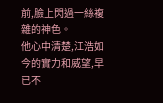前,臉上閃過一絲複雜的神色。
他心中清楚,江浩如今的實力和威望,早已不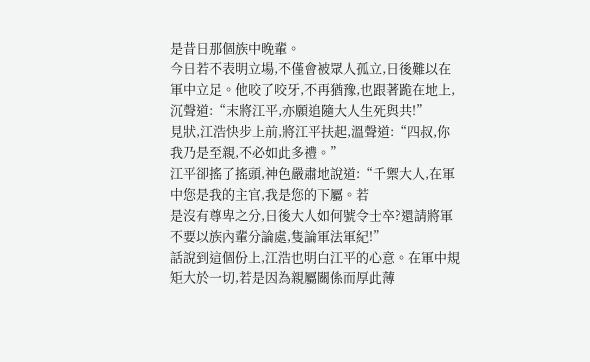是昔日那個族中晚輩。
今日若不表明立場,不僅會被眾人孤立,日後難以在軍中立足。他咬了咬牙,不再猶豫,也跟著跪在地上,沉聲道:“末將江平,亦願追隨大人生死與共!”
見狀,江浩快步上前,將江平扶起,溫聲道:“四叔,你我乃是至親,不必如此多禮。”
江平卻搖了搖頭,神色嚴肅地說道:“千禦大人,在軍中您是我的主官,我是您的下屬。若
是沒有尊卑之分,日後大人如何號令士卒?還請將軍不要以族內輩分論處,隻論軍法軍紀!”
話說到這個份上,江浩也明白江平的心意。在軍中規矩大於一切,若是因為親屬關係而厚此薄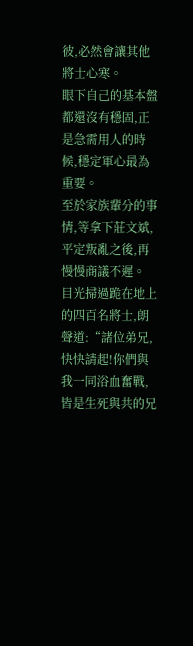彼,必然會讓其他將士心寒。
眼下自己的基本盤都還沒有穩固,正是急需用人的時候,穩定軍心最為重要。
至於家族輩分的事情,等拿下莊文斌,平定叛亂之後,再慢慢商議不遲。
目光掃過跪在地上的四百名將士,朗聲道:“諸位弟兄,快快請起!你們與我一同浴血奮戰,皆是生死與共的兄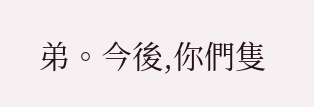弟。今後,你們隻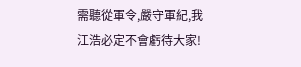需聽從軍令,嚴守軍紀,我江浩必定不會虧待大家!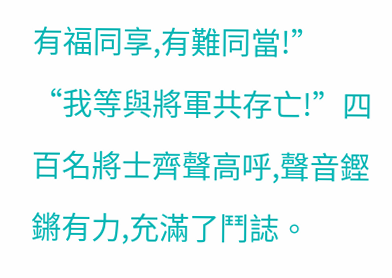有福同享,有難同當!”
“我等與將軍共存亡!”四百名將士齊聲高呼,聲音鏗鏘有力,充滿了鬥誌。